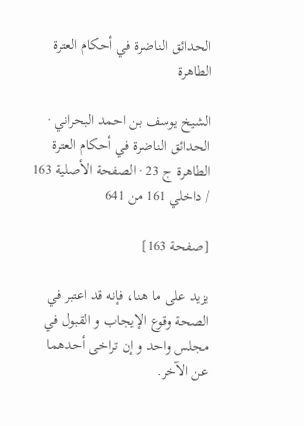الحدائق الناضرة في أحكام العترة الطاهرة

الشيخ يوسف بن احمد البحراني · الحدائق الناضرة في أحكام العترة الطاهرة ج 23 · الصفحة الأصلية 163 / داخلي 161 من 641

[صفحة 163]

يزيد على ما هنا، فإنه قد اعتبر في الصحة وقوع الإيجاب و القبول في مجلس واحد و إن تراخى أحدهما عن الآخر.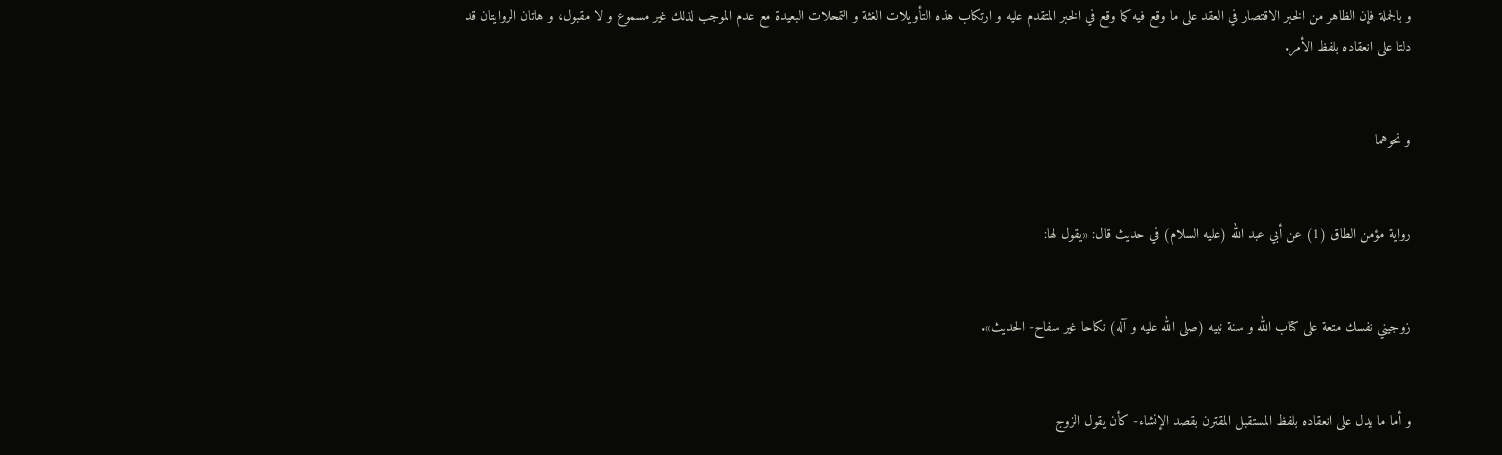و بالجملة فإن الظاهر من الخبر الاقتصار في العقد على ما وقع فيه كما وقع في الخبر المتقدم عليه و ارتكاب هذه التأويلات الغثة و التمحلات البعيدة مع عدم الموجب لذلك غير مسموع و لا مقبول، و هاتان الروايتان قد دلتا على انعقاده بلفظ الأمر.


و نحوهما


رواية مؤمن الطاق (1) عن أبي عبد الله (عليه السلام) في حديث قال: «يقول لها:


زوجيني نفسك متعة على كتاب الله و سنة نبيه (صلى الله عليه و آله) نكاحا غير سفاح- الحديث».


و أما ما يدل على انعقاده بلفظ المستقبل المقترن بقصد الإنشاء- كأن يقول الزوج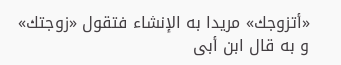«أتزوجك» مريدا به الإنشاء فتقول «زوجتك» و به قال ابن أبى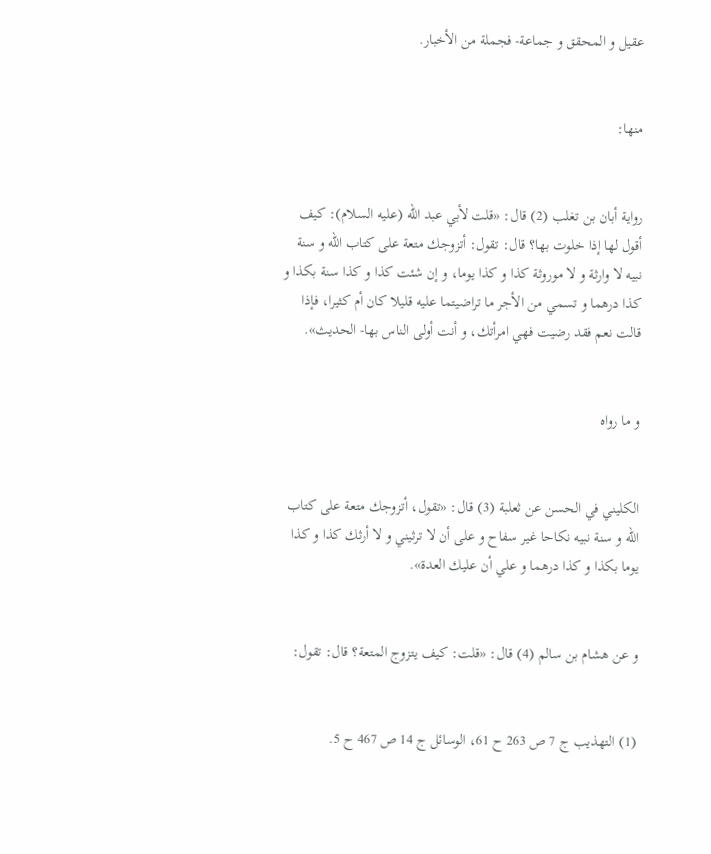عقيل و المحقق و جماعة- فجملة من الأخبار.


منها:


رواية أبان بن تغلب (2) قال: «قلت لأبي عبد الله (عليه السلام): كيف أقول لها إذا خلوت بها؟ قال: تقول: أتزوجك متعة على كتاب الله و سنة نبيه لا وارثة و لا موروثة كذا و كذا يوما، و إن شئت كذا و كذا سنة بكذا و كذا درهما و تسمي من الأجر ما تراضيتما عليه قليلا كان أم كثيرا، فإذا قالت نعم فقد رضيت فهي امرأتك، و أنت أولى الناس بها- الحديث».


و ما رواه


الكليني في الحسن عن ثعلبة (3) قال: «تقول، أتزوجك متعة على كتاب الله و سنة نبيه نكاحا غير سفاح و على أن لا ترثيني و لا أرثك كذا و كذا يوما بكذا و كذا درهما و علي أن عليك العدة».


و عن هشام بن سالم (4) قال: «قلت: كيف يتزوج المتعة؟ قال: تقول:


(1) التهذيب ج 7 ص 263 ح 61، الوسائل ج 14 ص 467 ح 5.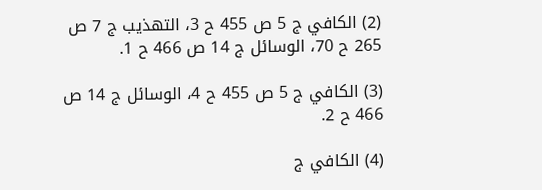(2) الكافي ج 5 ص 455 ح 3، التهذيب ج 7 ص 265 ح 70، الوسائل ج 14 ص 466 ح 1.

(3) الكافي ج 5 ص 455 ح 4، الوسائل ج 14 ص 466 ح 2.

(4) الكافي ج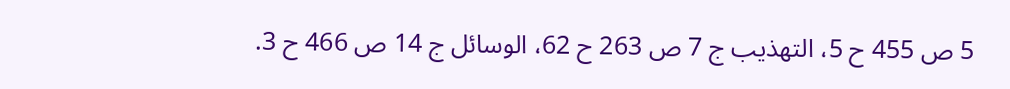5 ص 455 ح 5، التهذيب ج 7 ص 263 ح 62، الوسائل ج 14 ص 466 ح 3.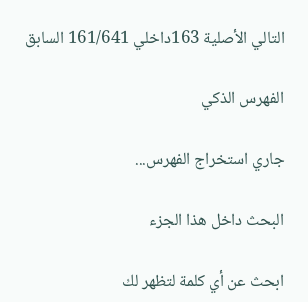التالي الأصلية 163داخلي 161/641 السابق

الفهرس الذكي

جاري استخراج الفهرس...

البحث داخل هذا الجزء

ابحث عن أي كلمة لتظهر لك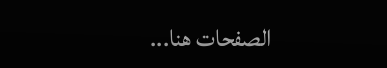الصفحات هنا...